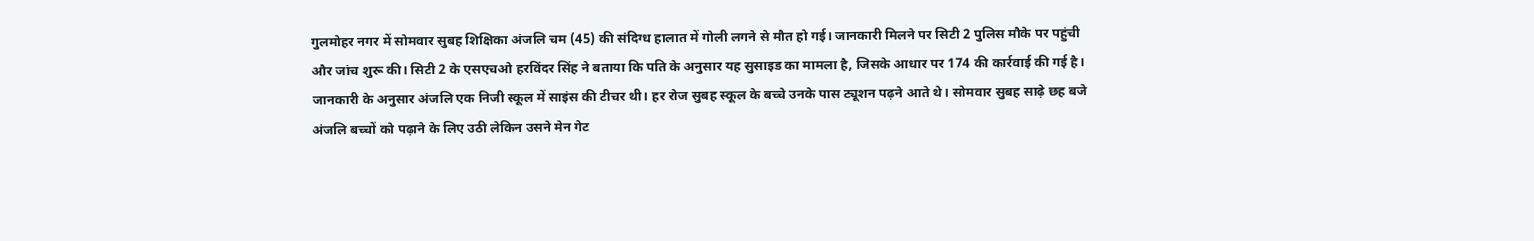गुलमोहर नगर में सोमवार सुबह शिक्षिका अंजलि चम (45) की संदिग्ध हालात में गोली लगने से मौत हो गई। जानकारी मिलने पर सिटी 2 पुलिस मौके पर पहुंची और जांच शुरू की। सिटी 2 के एसएचओ हरविंदर सिंह ने बताया कि पति के अनुसार यह सुसाइड का मामला है, जिसके आधार पर 174 की कार्रवाई की गई है।
जानकारी के अनुसार अंजलि एक निजी स्कूल में साइंस की टीचर थी। हर रोज सुबह स्कूल के बच्चे उनके पास ट्यूशन पढ़ने आते थे। सोमवार सुबह साढ़े छह बजे अंजलि बच्चों को पढ़ाने के लिए उठी लेकिन उसने मेन गेट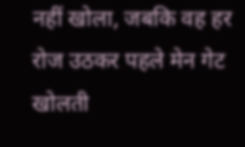नहीं खोला, जबकि वह हर रोज उठकर पहले मेन गेट खोलती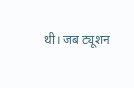थी। जब ट्यूशन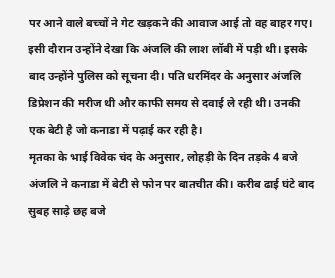पर आने वाले बच्चों ने गेट खड़कने की आवाज आई तो वह बाहर गए। इसी दौरान उन्होंने देखा कि अंजलि की लाश लॉबी में पड़ी थी। इसके बाद उन्होंने पुलिस को सूचना दी। पति धरमिंदर के अनुसार अंजलि डिप्रेशन की मरीज थी और काफी समय से दवाई ले रही थी। उनकी एक बेटी है जो कनाडा में पढ़ाई कर रही है।
मृतका के भाई विवेक चंद के अनुसार, लोहड़ी के दिन तड़के 4 बजे अंजलि ने कनाडा में बेटी से फोन पर बातचीत की। करीब ढाई घंटे बाद सुबह साढ़े छह बजे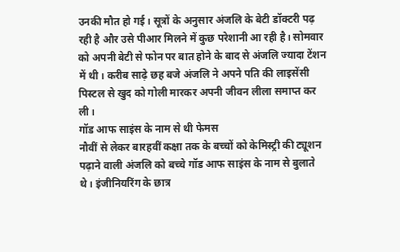उनकी मौत हो गई। सूत्रों के अनुसार अंजलि के बेटी डॉक्टरी पढ़ रही है और उसे पीआर मिलने में कुछ परेशानी आ रही है। सोमवार को अपनी बेटी से फोन पर बात होने के बाद से अंजलि ज्यादा टेंशन में थी। करीब साढ़े छह बजे अंजलि ने अपने पति की लाइसेंसी पिस्टल से खुद को गोली मारकर अपनी जीवन लीला समाप्त कर ली।
गॉड आफ साइंस के नाम से थी फेमस
नौवीं से लेकर बारहवीं कक्षा तक के बच्चों को केमिस्ट्री की ट्यूशन पढ़ाने वाली अंजलि को बच्चे गॉड आफ साइंस के नाम से बुलाते थे। इंजीनियरिंग के छात्र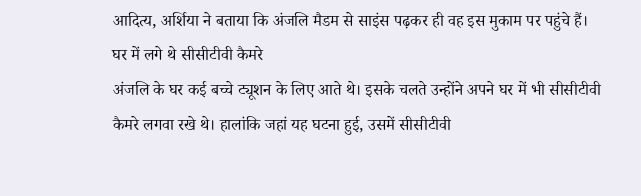आदित्य, अर्शिया ने बताया कि अंजलि मैडम से साइंस पढ़कर ही वह इस मुकाम पर पहुंचे हैं।
घर में लगे थे सीसीटीवी कैमरे
अंजलि के घर कई बच्चे ट्यूशन के लिए आते थे। इसके चलते उन्होंने अपने घर में भी सीसीटीवी कैमरे लगवा रखे थे। हालांकि जहां यह घटना हुई, उसमें सीसीटीवी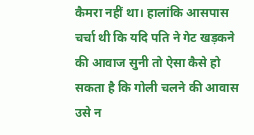कैमरा नहीं था। हालांकि आसपास चर्चा थी कि यदि पति ने गेट खड़कने की आवाज सुनी तो ऐसा कैसे हो सकता है कि गोली चलने की आवास उसे न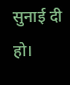सुनाई दी हो।